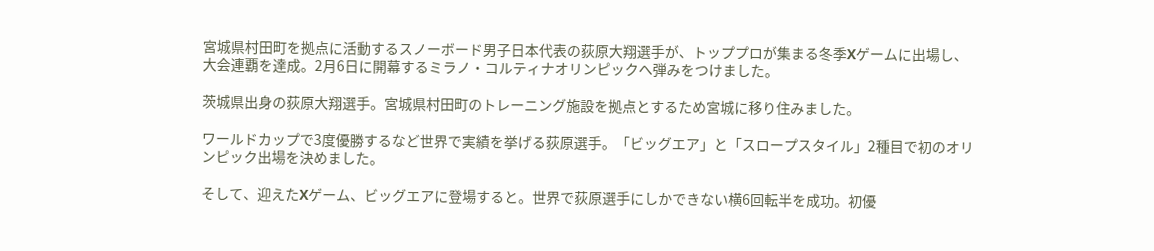宮城県村田町を拠点に活動するスノーボード男子日本代表の荻原大翔選手が、トッププロが集まる冬季Xゲームに出場し、大会連覇を達成。2月6日に開幕するミラノ・コルティナオリンピックへ弾みをつけました。

茨城県出身の荻原大翔選手。宮城県村田町のトレーニング施設を拠点とするため宮城に移り住みました。

ワールドカップで3度優勝するなど世界で実績を挙げる荻原選手。「ビッグエア」と「スロープスタイル」2種目で初のオリンピック出場を決めました。

そして、迎えたXゲーム、ビッグエアに登場すると。世界で荻原選手にしかできない横6回転半を成功。初優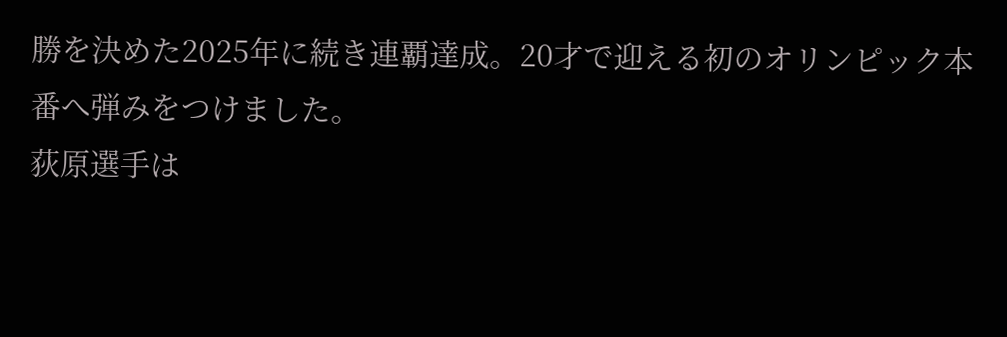勝を決めた2025年に続き連覇達成。20才で迎える初のオリンピック本番へ弾みをつけました。
荻原選手は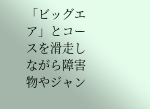「ビッグエア」とコースを滑走しながら障害物やジャン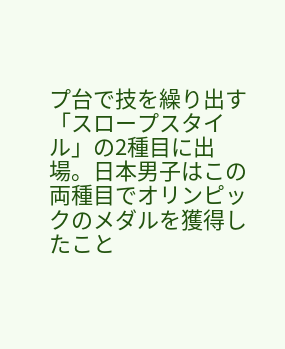プ台で技を繰り出す「スロープスタイル」の2種目に出場。日本男子はこの両種目でオリンピックのメダルを獲得したこと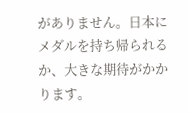がありません。日本にメダルを持ち帰られるか、大きな期待がかかります。